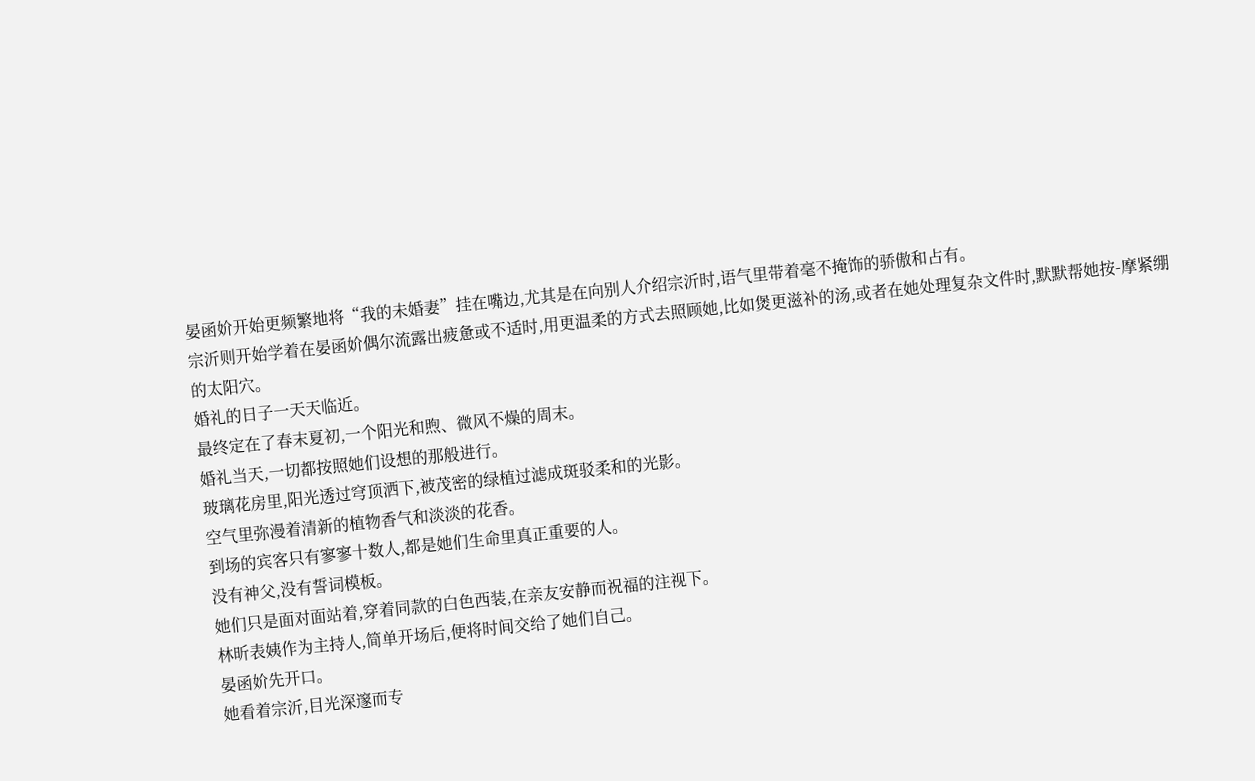晏函妎开始更频繁地将“我的未婚妻”挂在嘴边,尤其是在向别人介绍宗沂时,语气里带着毫不掩饰的骄傲和占有。
宗沂则开始学着在晏函妎偶尔流露出疲惫或不适时,用更温柔的方式去照顾她,比如煲更滋补的汤,或者在她处理复杂文件时,默默帮她按-摩紧绷的太阳穴。
婚礼的日子一天天临近。
最终定在了春末夏初,一个阳光和煦、微风不燥的周末。
婚礼当天,一切都按照她们设想的那般进行。
玻璃花房里,阳光透过穹顶洒下,被茂密的绿植过滤成斑驳柔和的光影。
空气里弥漫着清新的植物香气和淡淡的花香。
到场的宾客只有寥寥十数人,都是她们生命里真正重要的人。
没有神父,没有誓词模板。
她们只是面对面站着,穿着同款的白色西装,在亲友安静而祝福的注视下。
林昕表姨作为主持人,简单开场后,便将时间交给了她们自己。
晏函妎先开口。
她看着宗沂,目光深邃而专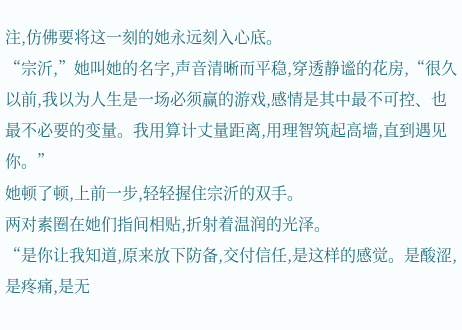注,仿佛要将这一刻的她永远刻入心底。
“宗沂,”她叫她的名字,声音清晰而平稳,穿透静谧的花房,“很久以前,我以为人生是一场必须赢的游戏,感情是其中最不可控、也最不必要的变量。我用算计丈量距离,用理智筑起高墙,直到遇见你。”
她顿了顿,上前一步,轻轻握住宗沂的双手。
两对素圈在她们指间相贴,折射着温润的光泽。
“是你让我知道,原来放下防备,交付信任,是这样的感觉。是酸涩,是疼痛,是无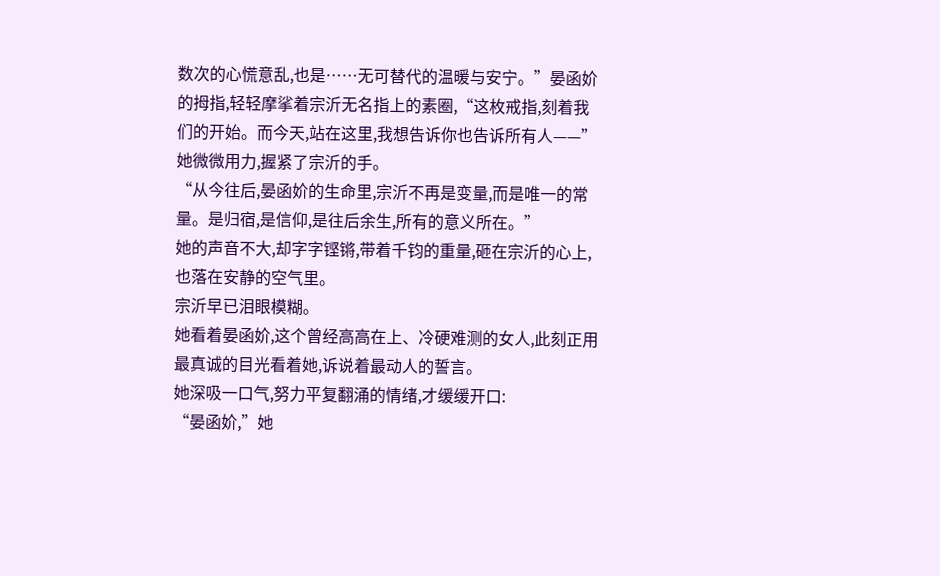数次的心慌意乱,也是……无可替代的温暖与安宁。”晏函妎的拇指,轻轻摩挲着宗沂无名指上的素圈,“这枚戒指,刻着我们的开始。而今天,站在这里,我想告诉你也告诉所有人——”
她微微用力,握紧了宗沂的手。
“从今往后,晏函妎的生命里,宗沂不再是变量,而是唯一的常量。是归宿,是信仰,是往后余生,所有的意义所在。”
她的声音不大,却字字铿锵,带着千钧的重量,砸在宗沂的心上,也落在安静的空气里。
宗沂早已泪眼模糊。
她看着晏函妎,这个曾经高高在上、冷硬难测的女人,此刻正用最真诚的目光看着她,诉说着最动人的誓言。
她深吸一口气,努力平复翻涌的情绪,才缓缓开口:
“晏函妎,”她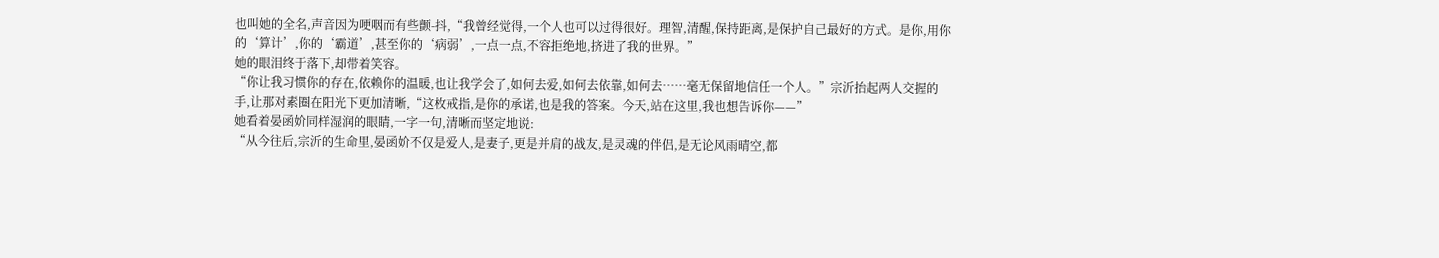也叫她的全名,声音因为哽咽而有些颤-抖,“我曾经觉得,一个人也可以过得很好。理智,清醒,保持距离,是保护自己最好的方式。是你,用你的‘算计’,你的‘霸道’,甚至你的‘病弱’,一点一点,不容拒绝地,挤进了我的世界。”
她的眼泪终于落下,却带着笑容。
“你让我习惯你的存在,依赖你的温暖,也让我学会了,如何去爱,如何去依靠,如何去……毫无保留地信任一个人。”宗沂抬起两人交握的手,让那对素圈在阳光下更加清晰,“这枚戒指,是你的承诺,也是我的答案。今天,站在这里,我也想告诉你——”
她看着晏函妎同样湿润的眼睛,一字一句,清晰而坚定地说:
“从今往后,宗沂的生命里,晏函妎不仅是爱人,是妻子,更是并肩的战友,是灵魂的伴侣,是无论风雨晴空,都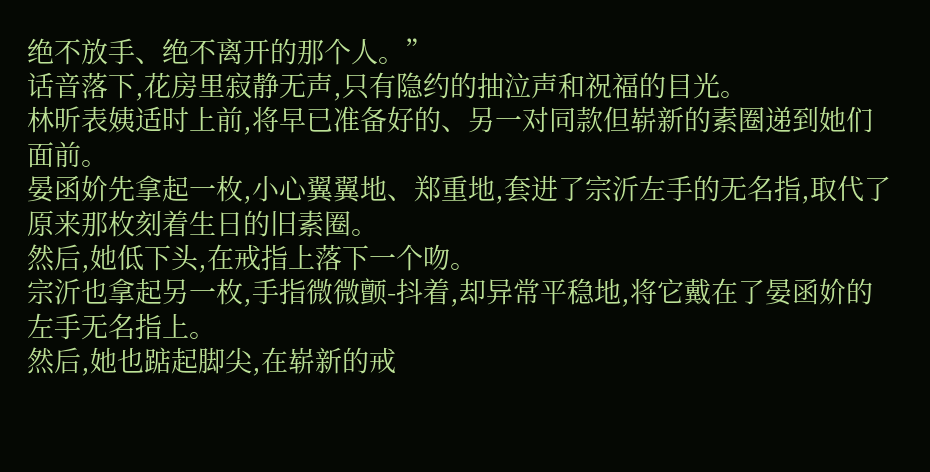绝不放手、绝不离开的那个人。”
话音落下,花房里寂静无声,只有隐约的抽泣声和祝福的目光。
林昕表姨适时上前,将早已准备好的、另一对同款但崭新的素圈递到她们面前。
晏函妎先拿起一枚,小心翼翼地、郑重地,套进了宗沂左手的无名指,取代了原来那枚刻着生日的旧素圈。
然后,她低下头,在戒指上落下一个吻。
宗沂也拿起另一枚,手指微微颤-抖着,却异常平稳地,将它戴在了晏函妎的左手无名指上。
然后,她也踮起脚尖,在崭新的戒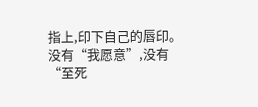指上,印下自己的唇印。
没有“我愿意”,没有“至死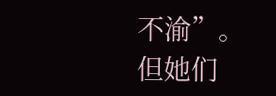不渝”。
但她们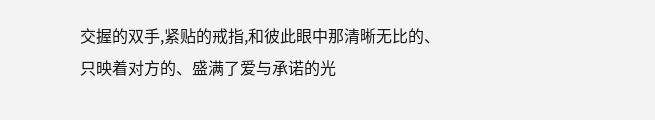交握的双手,紧贴的戒指,和彼此眼中那清晰无比的、只映着对方的、盛满了爱与承诺的光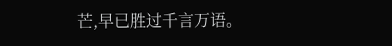芒,早已胜过千言万语。